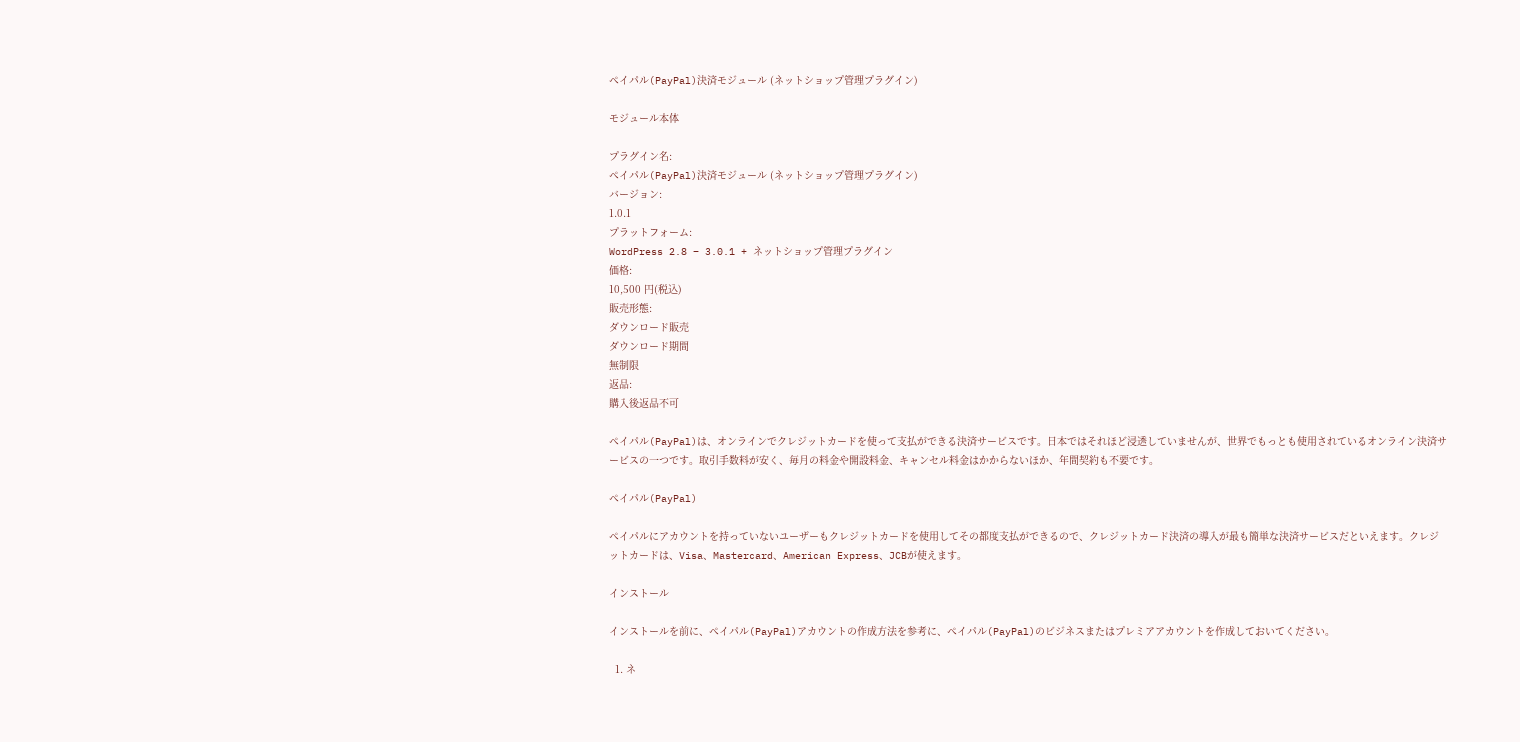ペイパル(PayPal)決済モジュール (ネットショップ管理プラグイン)

モジュール本体

プラグイン名:
ペイパル(PayPal)決済モジュール (ネットショップ管理プラグイン)
バージョン:
1.0.1
プラットフォーム:
WordPress 2.8 – 3.0.1 + ネットショップ管理プラグイン
価格:
10,500 円(税込)
販売形態:
ダウンロード販売
ダウンロード期間
無制限
返品:
購入後返品不可

ペイパル(PayPal)は、オンラインでクレジットカードを使って支払ができる決済サービスです。日本ではそれほど浸透していませんが、世界でもっとも使用されているオンライン決済サービスの一つです。取引手数料が安く、毎月の料金や開設料金、キャンセル料金はかからないほか、年間契約も不要です。

ペイパル(PayPal)

ペイパルにアカウントを持っていないユーザーもクレジットカードを使用してその都度支払ができるので、クレジットカード決済の導入が最も簡単な決済サービスだといえます。クレジットカードは、Visa、Mastercard、American Express、JCBが使えます。

インストール

インストールを前に、ペイパル(PayPal)アカウントの作成方法を参考に、ペイパル(PayPal)のビジネスまたはプレミアアカウントを作成しておいてください。

  1. ネ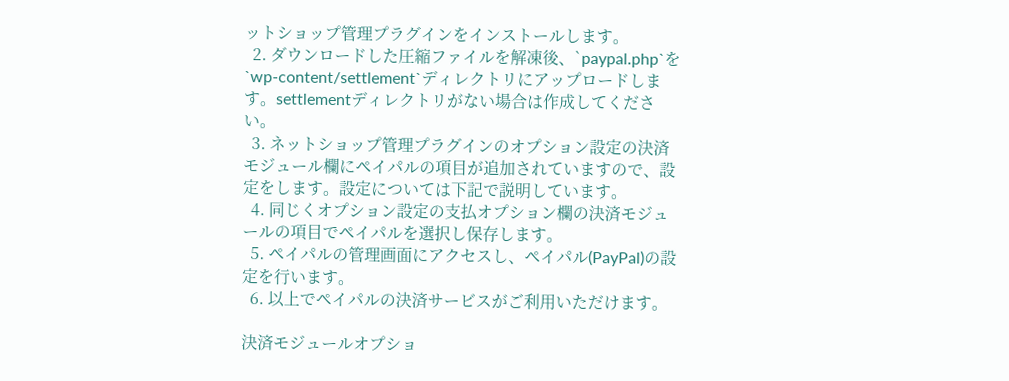ットショップ管理プラグインをインストールします。
  2. ダウンロードした圧縮ファイルを解凍後、`paypal.php`を`wp-content/settlement`ディレクトリにアップロードします。settlementディレクトリがない場合は作成してください。
  3. ネットショップ管理プラグインのオプション設定の決済モジュール欄にペイパルの項目が追加されていますので、設定をします。設定については下記で説明しています。
  4. 同じくオプション設定の支払オプション欄の決済モジュールの項目でペイパルを選択し保存します。
  5. ペイパルの管理画面にアクセスし、ペイパル(PayPal)の設定を行います。
  6. 以上でペイパルの決済サービスがご利用いただけます。

決済モジュールオプショ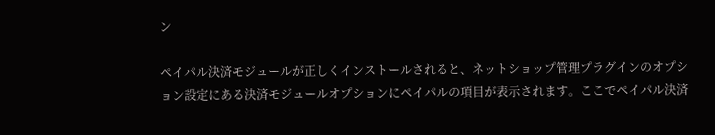ン

ペイパル決済モジュールが正しくインストールされると、ネットショップ管理プラグインのオプション設定にある決済モジュールオプションにペイパルの項目が表示されます。ここでペイパル決済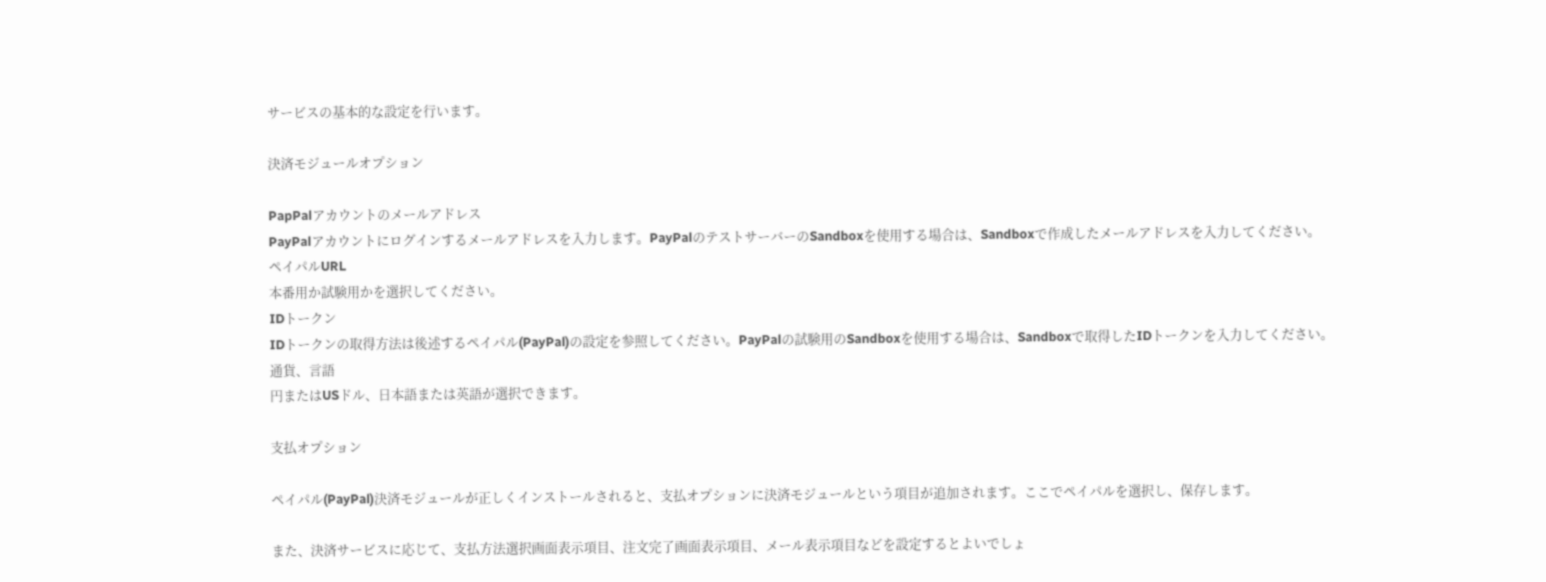サービスの基本的な設定を行います。

決済モジュールオプション

PapPalアカウントのメールアドレス
PayPalアカウントにログインするメールアドレスを入力します。PayPalのテストサーバーのSandboxを使用する場合は、Sandboxで作成したメールアドレスを入力してください。
ペイパルURL
本番用か試験用かを選択してください。
IDトークン
IDトークンの取得方法は後述するペイパル(PayPal)の設定を参照してください。PayPalの試験用のSandboxを使用する場合は、Sandboxで取得したIDトークンを入力してください。
通貨、言語
円またはUSドル、日本語または英語が選択できます。

支払オプション

ペイパル(PayPal)決済モジュールが正しくインストールされると、支払オプションに決済モジュールという項目が追加されます。ここでペイパルを選択し、保存します。

また、決済サービスに応じて、支払方法選択画面表示項目、注文完了画面表示項目、メール表示項目などを設定するとよいでしょ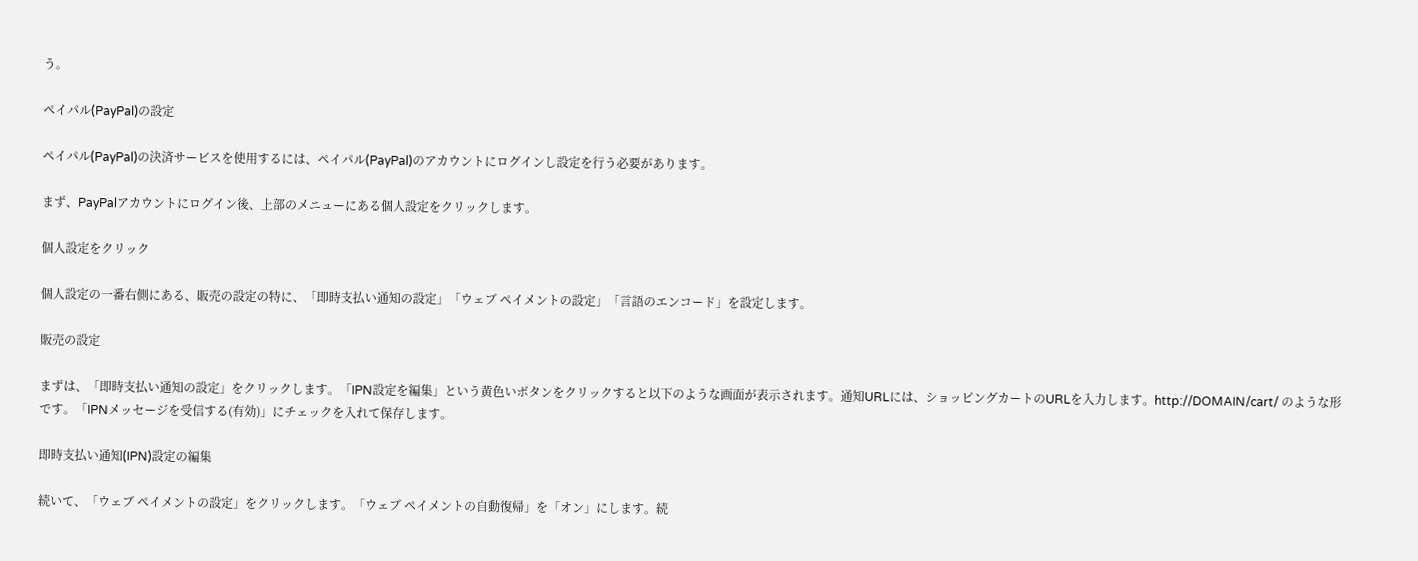う。

ペイパル(PayPal)の設定

ペイパル(PayPal)の決済サービスを使用するには、ペイパル(PayPal)のアカウントにログインし設定を行う必要があります。

まず、PayPalアカウントにログイン後、上部のメニューにある個人設定をクリックします。

個人設定をクリック

個人設定の一番右側にある、販売の設定の特に、「即時支払い通知の設定」「ウェブ ペイメントの設定」「言語のエンコード」を設定します。

販売の設定

まずは、「即時支払い通知の設定」をクリックします。「IPN設定を編集」という黄色いボタンをクリックすると以下のような画面が表示されます。通知URLには、ショッピングカートのURLを入力します。http://DOMAIN/cart/ のような形です。「IPNメッセージを受信する(有効)」にチェックを入れて保存します。

即時支払い通知(IPN)設定の編集

続いて、「ウェブ ペイメントの設定」をクリックします。「ウェブ ペイメントの自動復帰」を「オン」にします。続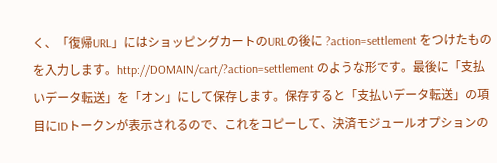く、「復帰URL」にはショッピングカートのURLの後に ?action=settlement をつけたものを入力します。http://DOMAIN/cart/?action=settlement のような形です。最後に「支払いデータ転送」を「オン」にして保存します。保存すると「支払いデータ転送」の項目にIDトークンが表示されるので、これをコピーして、決済モジュールオプションの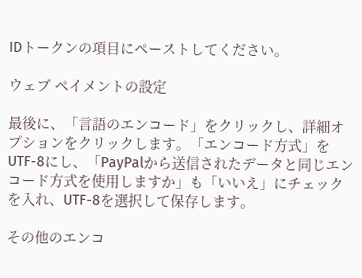IDトークンの項目にペーストしてください。

ウェブ ペイメントの設定

最後に、「言語のエンコード」をクリックし、詳細オプションをクリックします。「エンコード方式」をUTF-8にし、「PayPalから送信されたデータと同じエンコード方式を使用しますか」も「いいえ」にチェックを入れ、UTF-8を選択して保存します。

その他のエンコ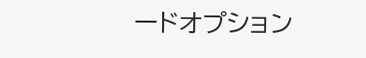ードオプション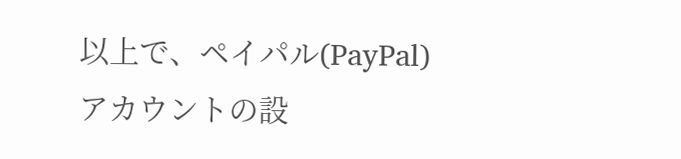以上で、ペイパル(PayPal)アカウントの設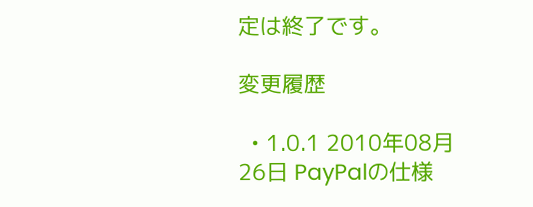定は終了です。

変更履歴

  • 1.0.1 2010年08月26日 PayPalの仕様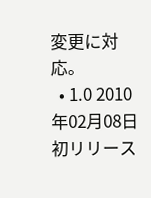変更に対応。
  • 1.0 2010年02月08日 初リリース